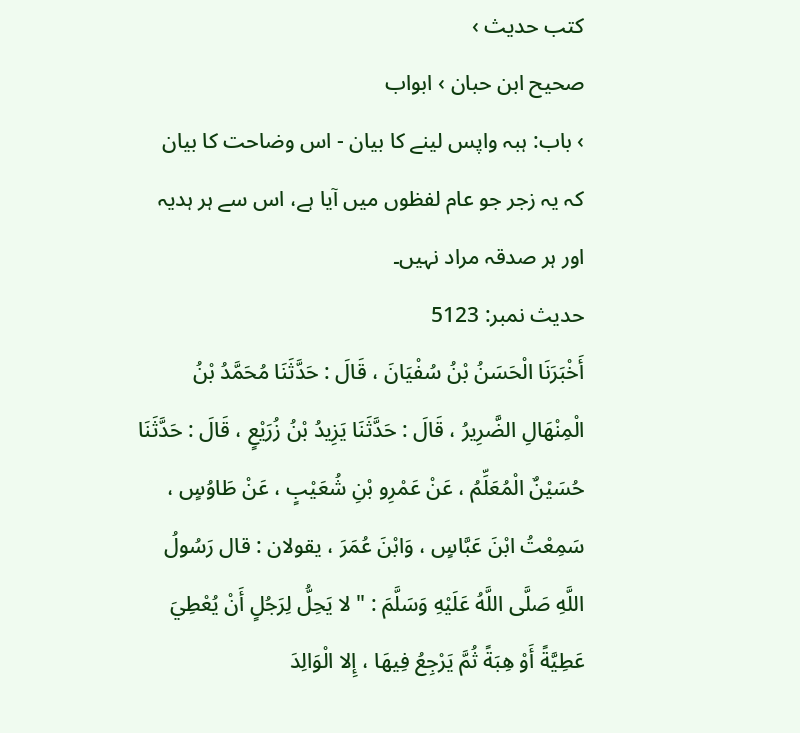کتب حدیث ›
صحیح ابن حبان › ابواب
› باب: ہبہ واپس لینے کا بیان - اس وضاحت کا بیان کہ یہ زجر جو عام لفظوں میں آیا ہے، اس سے ہر ہدیہ اور ہر صدقہ مراد نہیں۔
حدیث نمبر: 5123
أَخْبَرَنَا الْحَسَنُ بْنُ سُفْيَانَ ، قَالَ : حَدَّثَنَا مُحَمَّدُ بْنُ الْمِنْهَالِ الضَّرِيرُ ، قَالَ : حَدَّثَنَا يَزِيدُ بْنُ زُرَيْعٍ ، قَالَ : حَدَّثَنَا حُسَيْنٌ الْمُعَلِّمُ ، عَنْ عَمْرِو بْنِ شُعَيْبٍ ، عَنْ طَاوُسٍ ، سَمِعْتُ ابْنَ عَبَّاسٍ ، وَابْنَ عُمَرَ ، يقولان : قال رَسُولُ اللَّهِ صَلَّى اللَّهُ عَلَيْهِ وَسَلَّمَ : " لا يَحِلُّ لِرَجُلٍ أَنْ يُعْطِيَ عَطِيَّةً أَوْ هِبَةً ثُمَّ يَرْجِعُ فِيهَا ، إِلا الْوَالِدَ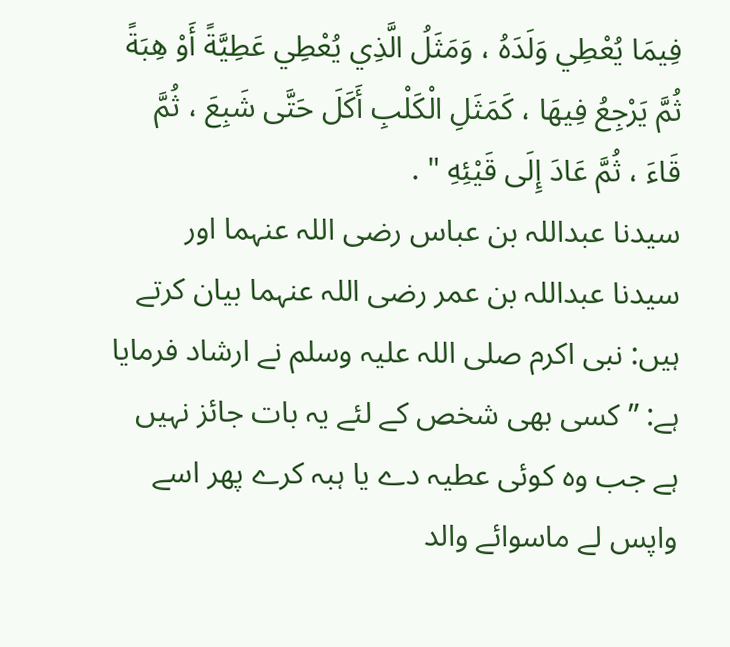فِيمَا يُعْطِي وَلَدَهُ ، وَمَثَلُ الَّذِي يُعْطِي عَطِيَّةً أَوْ هِبَةً ثُمَّ يَرْجِعُ فِيهَا ، كَمَثَلِ الْكَلْبِ أَكَلَ حَتَّى شَبِعَ ، ثُمَّ قَاءَ ، ثُمَّ عَادَ إِلَى قَيْئِهِ " .
سیدنا عبداللہ بن عباس رضی اللہ عنہما اور سیدنا عبداللہ بن عمر رضی اللہ عنہما بیان کرتے ہیں: نبی اکرم صلی اللہ علیہ وسلم نے ارشاد فرمایا ہے: ” کسی بھی شخص کے لئے یہ بات جائز نہیں ہے جب وہ کوئی عطیہ دے یا ہبہ کرے پھر اسے واپس لے ماسوائے والد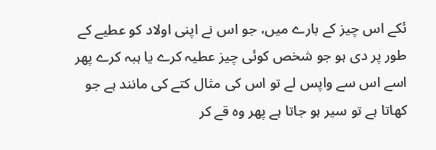ئکے اس چیز کے بارے میں، جو اس نے اپنی اولاد کو عطیے کے طور پر دی ہو جو شخص کوئی چیز عطیہ کرے یا ہبہ کرے پھر اسے اس سے واپس لے تو اس کی مثال کتے کی مانند ہے جو کھاتا ہے تو سیر ہو جاتا ہے پھر وہ قے کر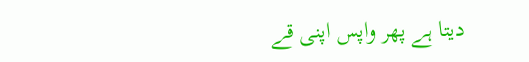دیتا ہے پھر واپس اپنی قے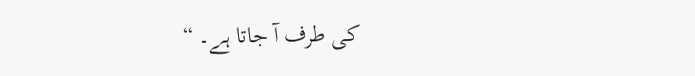کی طرف آ جاتا ہے۔ “